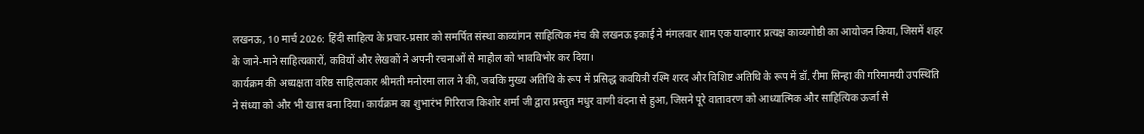लखनऊ, 10 मार्च 2026: हिंदी साहित्य के प्रचार-प्रसार को समर्पित संस्था काव्यांगन साहित्यिक मंच की लखनऊ इकाई ने मंगलवार शाम एक यादगार प्रत्यक्ष काव्यगोष्ठी का आयोजन किया, जिसमें शहर के जाने-माने साहित्यकारों, कवियों और लेखकों ने अपनी रचनाओं से माहौल को भावविभोर कर दिया।
कार्यक्रम की अध्यक्षता वरिष्ठ साहित्यकार श्रीमती मनोरमा लाल ने की, जबकि मुख्य अतिथि के रूप में प्रसिद्ध कवयित्री रश्मि शरद और विशिष्ट अतिथि के रूप में डॉ. रीमा सिन्हा की गरिमामयी उपस्थिति ने संध्या को और भी खास बना दिया। कार्यक्रम का शुभारंभ गिरिराज किशोर शर्मा जी द्वारा प्रस्तुत मधुर वाणी वंदना से हुआ, जिसने पूरे वातावरण को आध्यात्मिक और साहित्यिक ऊर्जा से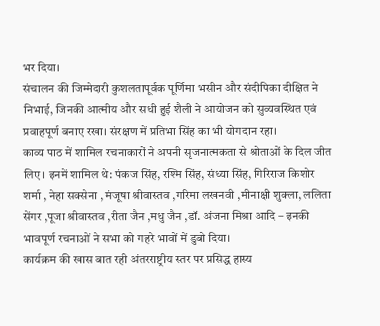भर दिया।
संचालन की जिम्मेदारी कुशलतापूर्वक पूर्णिमा भसीन और संदीपिका दीक्षित ने निभाई, जिनकी आत्मीय और सधी हुई शैली ने आयोजन को सुव्यवस्थित एवं प्रवाहपूर्ण बनाए रखा। संरक्षण में प्रतिभा सिंह का भी योगदान रहा।
काव्य पाठ में शामिल रचनाकारों ने अपनी सृजनात्मकता से श्रोताओं के दिल जीत लिए। इनमें शामिल थे: पंकज सिंह, रश्मि सिंह, संध्या सिंह, गिरिराज किशोर शर्मा , नेहा सक्सेना , मंजूषा श्रीवास्तव ,गरिमा लखनवी ,मीनाक्षी शुक्ला, ललिता सेंगर ,पूजा श्रीवास्तव ,रीता जैन ,मधु जैन ,डॉ. अंजना मिश्रा आदि – इनकी भावपूर्ण रचनाओं ने सभा को गहरे भावों में डुबो दिया।
कार्यक्रम की खास बात रही अंतरराष्ट्रीय स्तर पर प्रसिद्ध हास्य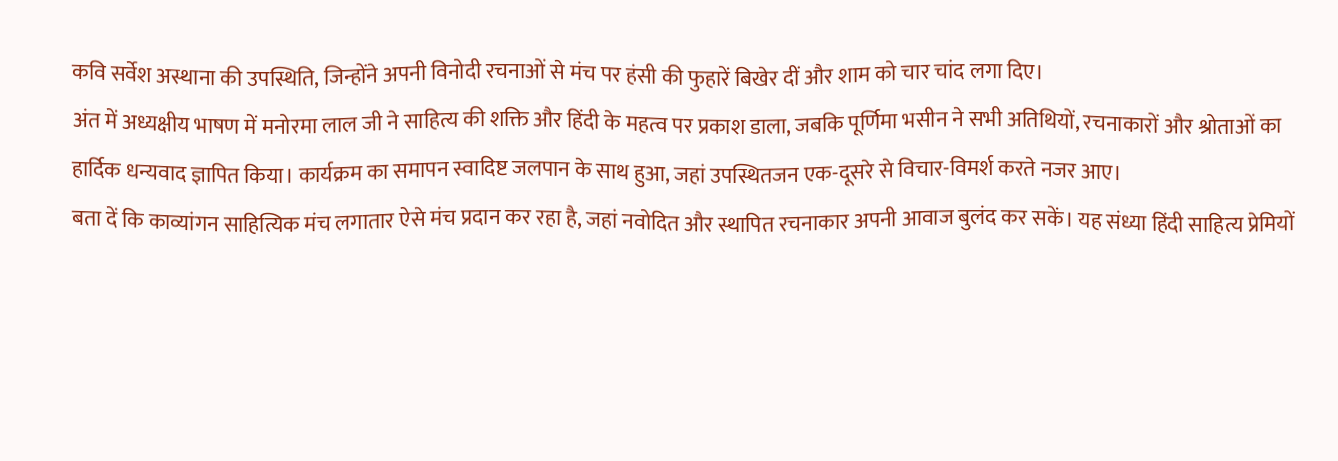कवि सर्वेश अस्थाना की उपस्थिति, जिन्होंने अपनी विनोदी रचनाओं से मंच पर हंसी की फुहारें बिखेर दीं और शाम को चार चांद लगा दिए।
अंत में अध्यक्षीय भाषण में मनोरमा लाल जी ने साहित्य की शक्ति और हिंदी के महत्व पर प्रकाश डाला, जबकि पूर्णिमा भसीन ने सभी अतिथियों, रचनाकारों और श्रोताओं का हार्दिक धन्यवाद ज्ञापित किया। कार्यक्रम का समापन स्वादिष्ट जलपान के साथ हुआ, जहां उपस्थितजन एक-दूसरे से विचार-विमर्श करते नजर आए।
बता दें कि काव्यांगन साहित्यिक मंच लगातार ऐसे मंच प्रदान कर रहा है, जहां नवोदित और स्थापित रचनाकार अपनी आवाज बुलंद कर सकें। यह संध्या हिंदी साहित्य प्रेमियों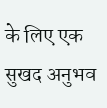के लिए एक सुखद अनुभव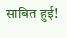साबित हुई!